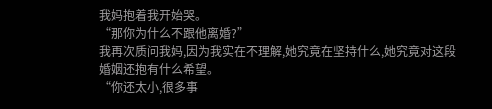我妈抱着我开始哭。
“那你为什么不跟他离婚?”
我再次质问我妈,因为我实在不理解,她究竟在坚持什么,她究竟对这段婚姻还抱有什么希望。
“你还太小,很多事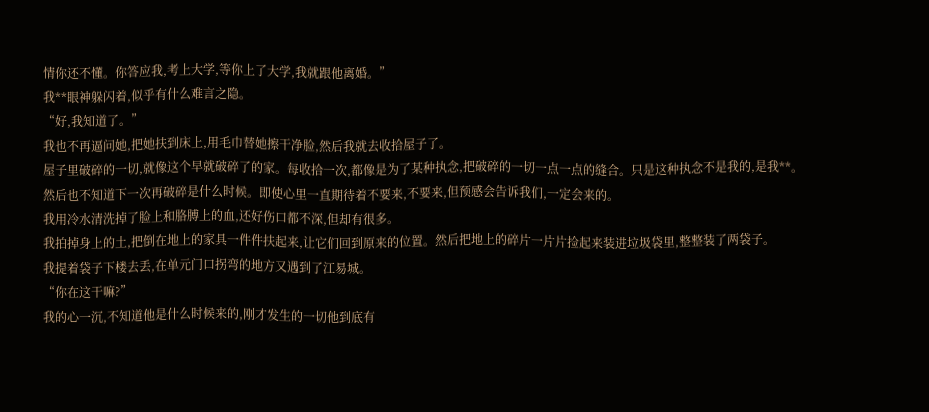情你还不懂。你答应我,考上大学,等你上了大学,我就跟他离婚。”
我**眼神躲闪着,似乎有什么难言之隐。
“好,我知道了。”
我也不再逼问她,把她扶到床上,用毛巾替她擦干净脸,然后我就去收拾屋子了。
屋子里破碎的一切,就像这个早就破碎了的家。每收拾一次,都像是为了某种执念,把破碎的一切一点一点的缝合。只是这种执念不是我的,是我**。
然后也不知道下一次再破碎是什么时候。即使心里一直期待着不要来,不要来,但预感会告诉我们,一定会来的。
我用冷水清洗掉了脸上和胳膊上的血,还好伤口都不深,但却有很多。
我拍掉身上的土,把倒在地上的家具一件件扶起来,让它们回到原来的位置。然后把地上的碎片一片片捡起来装进垃圾袋里,整整装了两袋子。
我提着袋子下楼去丢,在单元门口拐弯的地方又遇到了江易城。
“你在这干嘛?”
我的心一沉,不知道他是什么时候来的,刚才发生的一切他到底有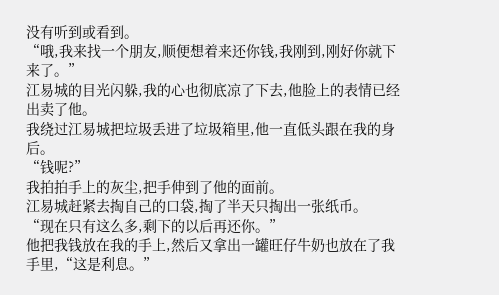没有听到或看到。
“哦,我来找一个朋友,顺便想着来还你钱,我刚到,刚好你就下来了。”
江易城的目光闪躲,我的心也彻底凉了下去,他脸上的表情已经出卖了他。
我绕过江易城把垃圾丢进了垃圾箱里,他一直低头跟在我的身后。
“钱呢?”
我拍拍手上的灰尘,把手伸到了他的面前。
江易城赶紧去掏自己的口袋,掏了半天只掏出一张纸币。
“现在只有这么多,剩下的以后再还你。”
他把我钱放在我的手上,然后又拿出一罐旺仔牛奶也放在了我手里,“这是利息。”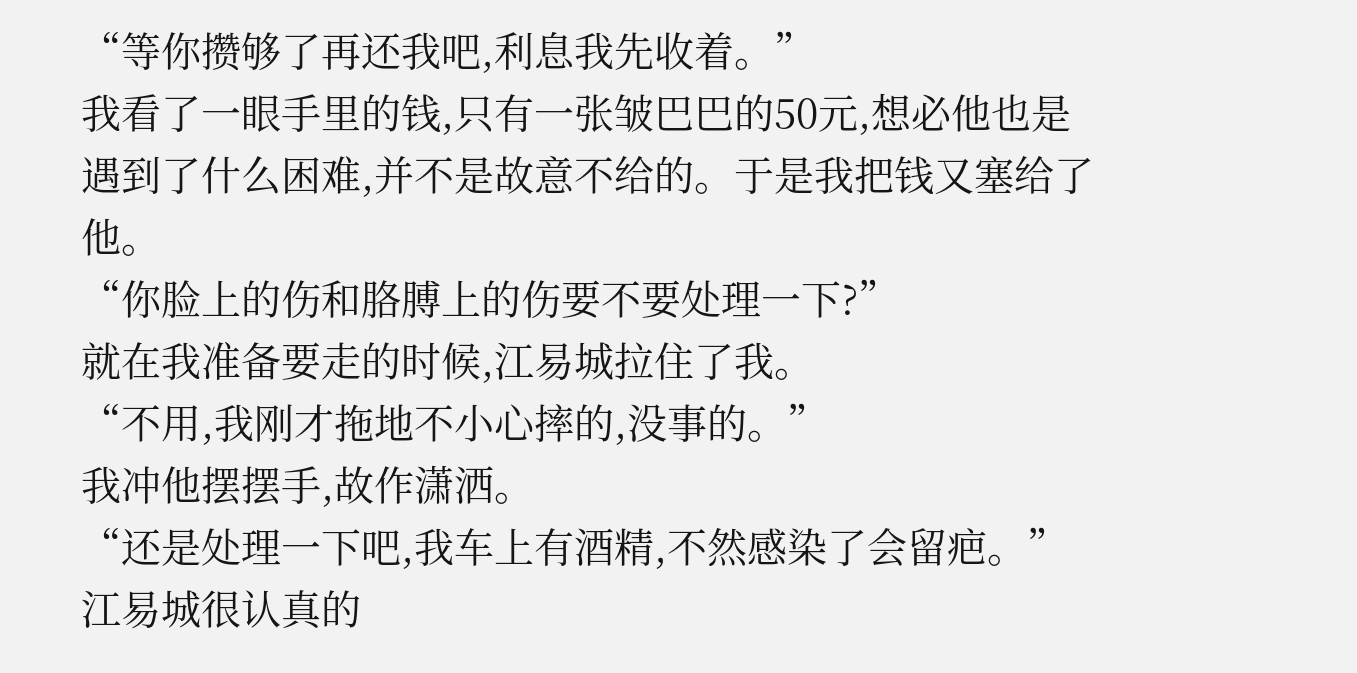“等你攒够了再还我吧,利息我先收着。”
我看了一眼手里的钱,只有一张皱巴巴的50元,想必他也是遇到了什么困难,并不是故意不给的。于是我把钱又塞给了他。
“你脸上的伤和胳膊上的伤要不要处理一下?”
就在我准备要走的时候,江易城拉住了我。
“不用,我刚才拖地不小心摔的,没事的。”
我冲他摆摆手,故作潇洒。
“还是处理一下吧,我车上有酒精,不然感染了会留疤。”
江易城很认真的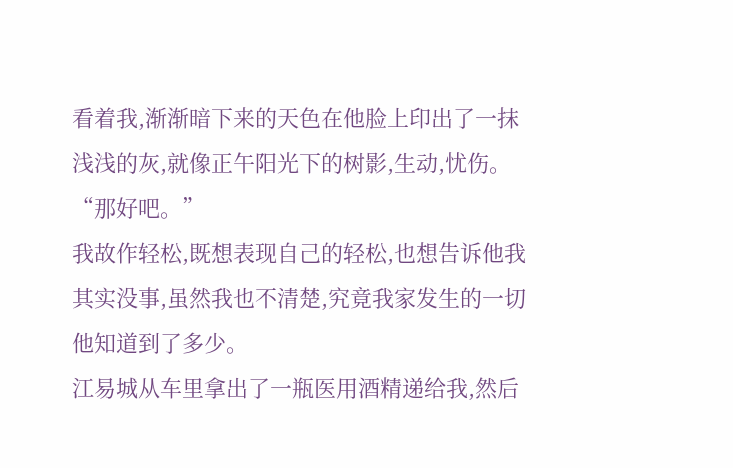看着我,渐渐暗下来的天色在他脸上印出了一抹浅浅的灰,就像正午阳光下的树影,生动,忧伤。
“那好吧。”
我故作轻松,既想表现自己的轻松,也想告诉他我其实没事,虽然我也不清楚,究竟我家发生的一切他知道到了多少。
江易城从车里拿出了一瓶医用酒精递给我,然后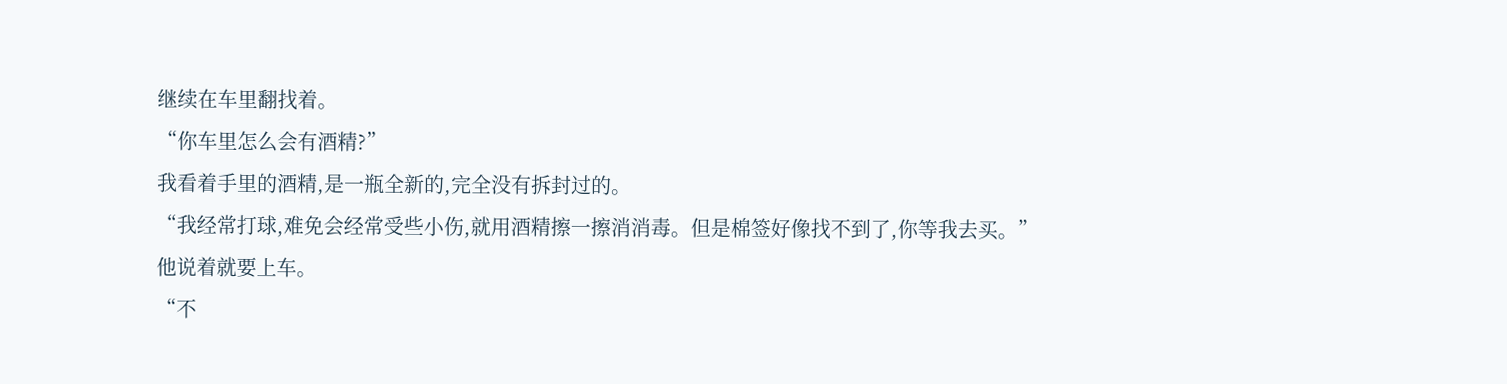继续在车里翻找着。
“你车里怎么会有酒精?”
我看着手里的酒精,是一瓶全新的,完全没有拆封过的。
“我经常打球,难免会经常受些小伤,就用酒精擦一擦消消毒。但是棉签好像找不到了,你等我去买。”
他说着就要上车。
“不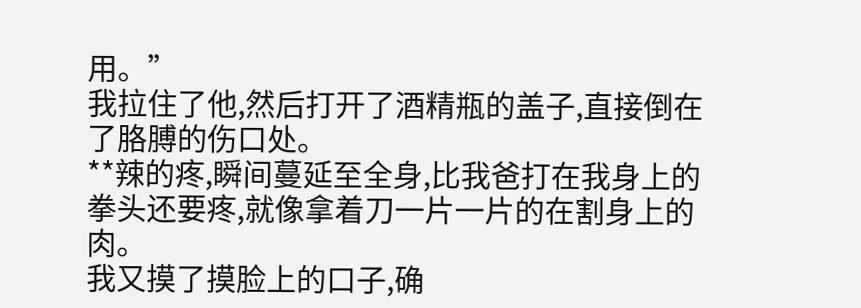用。”
我拉住了他,然后打开了酒精瓶的盖子,直接倒在了胳膊的伤口处。
**辣的疼,瞬间蔓延至全身,比我爸打在我身上的拳头还要疼,就像拿着刀一片一片的在割身上的肉。
我又摸了摸脸上的口子,确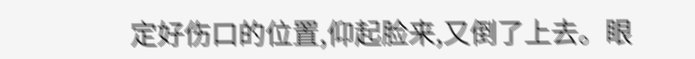定好伤口的位置,仰起脸来,又倒了上去。眼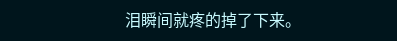泪瞬间就疼的掉了下来。